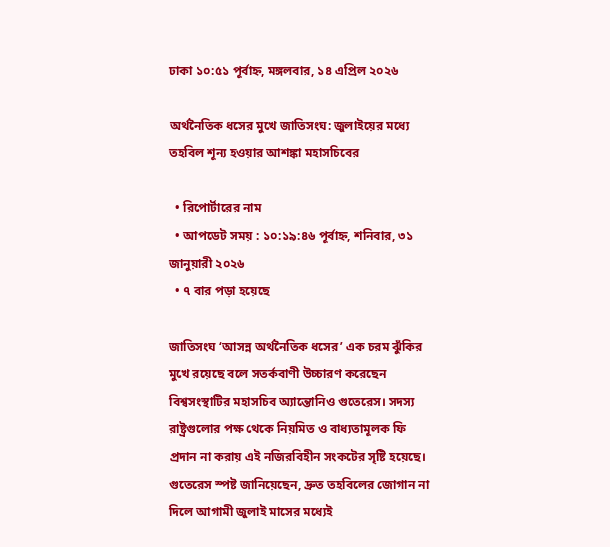ঢাকা ১০:৫১ পূর্বাহ্ন, মঙ্গলবার, ১৪ এপ্রিল ২০২৬

অর্থনৈতিক ধসের মুখে জাতিসংঘ: জুলাইয়ের মধ্যে তহবিল শূন্য হওয়ার আশঙ্কা মহাসচিবের

  • রিপোর্টারের নাম
  • আপডেট সময় : ১০:১৯:৪৬ পূর্বাহ্ন, শনিবার, ৩১ জানুয়ারী ২০২৬
  • ৭ বার পড়া হয়েছে

জাতিসংঘ ‘আসন্ন অর্থনৈতিক ধসের’ এক চরম ঝুঁকির মুখে রয়েছে বলে সতর্কবাণী উচ্চারণ করেছেন বিশ্বসংস্থাটির মহাসচিব অ্যান্তোনিও গুতেরেস। সদস্য রাষ্ট্রগুলোর পক্ষ থেকে নিয়মিত ও বাধ্যতামূলক ফি প্রদান না করায় এই নজিরবিহীন সংকটের সৃষ্টি হয়েছে। গুতেরেস স্পষ্ট জানিয়েছেন, দ্রুত তহবিলের জোগান না দিলে আগামী জুলাই মাসের মধ্যেই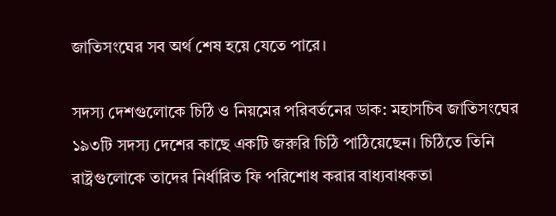জাতিসংঘের সব অর্থ শেষ হয়ে যেতে পারে।

সদস্য দেশগুলোকে চিঠি ও নিয়মের পরিবর্তনের ডাক: মহাসচিব জাতিসংঘের ১৯৩টি সদস্য দেশের কাছে একটি জরুরি চিঠি পাঠিয়েছেন। চিঠিতে তিনি রাষ্ট্রগুলোকে তাদের নির্ধারিত ফি পরিশোধ করার বাধ্যবাধকতা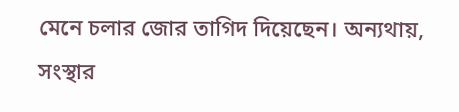মেনে চলার জোর তাগিদ দিয়েছেন। অন্যথায়, সংস্থার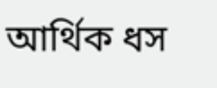আর্থিক ধস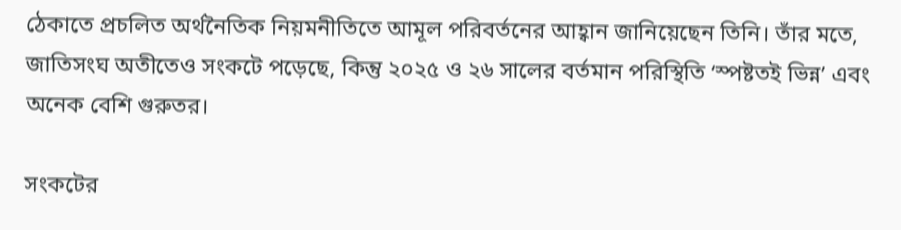ঠেকাতে প্রচলিত অর্থনৈতিক নিয়মনীতিতে আমূল পরিবর্তনের আহ্বান জানিয়েছেন তিনি। তাঁর মতে, জাতিসংঘ অতীতেও সংকটে পড়েছে, কিন্তু ২০২৫ ও ২৬ সালের বর্তমান পরিস্থিতি ‘স্পষ্টতই ভিন্ন’ এবং অনেক বেশি গুরুতর।

সংকটের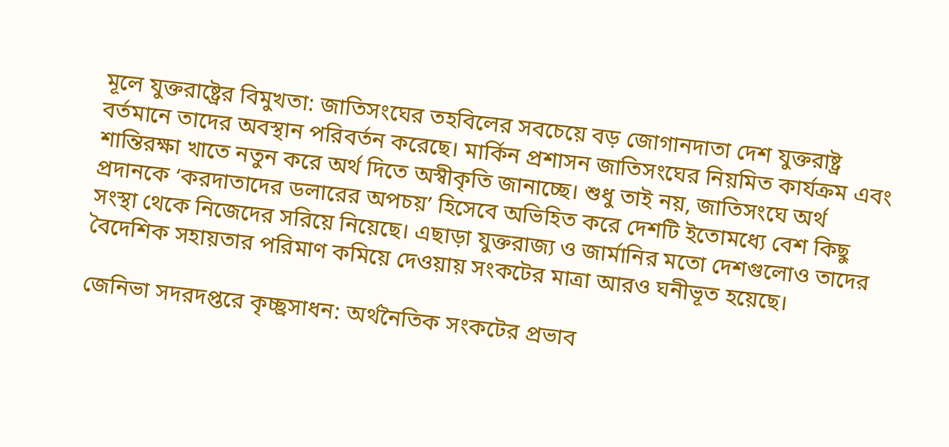মূলে যুক্তরাষ্ট্রের বিমুখতা: জাতিসংঘের তহবিলের সবচেয়ে বড় জোগানদাতা দেশ যুক্তরাষ্ট্র বর্তমানে তাদের অবস্থান পরিবর্তন করেছে। মার্কিন প্রশাসন জাতিসংঘের নিয়মিত কার্যক্রম এবং শান্তিরক্ষা খাতে নতুন করে অর্থ দিতে অস্বীকৃতি জানাচ্ছে। শুধু তাই নয়, জাতিসংঘে অর্থ প্রদানকে ‘করদাতাদের ডলারের অপচয়’ হিসেবে অভিহিত করে দেশটি ইতোমধ্যে বেশ কিছু সংস্থা থেকে নিজেদের সরিয়ে নিয়েছে। এছাড়া যুক্তরাজ্য ও জার্মানির মতো দেশগুলোও তাদের বৈদেশিক সহায়তার পরিমাণ কমিয়ে দেওয়ায় সংকটের মাত্রা আরও ঘনীভূত হয়েছে।

জেনিভা সদরদপ্তরে কৃচ্ছ্রসাধন: অর্থনৈতিক সংকটের প্রভাব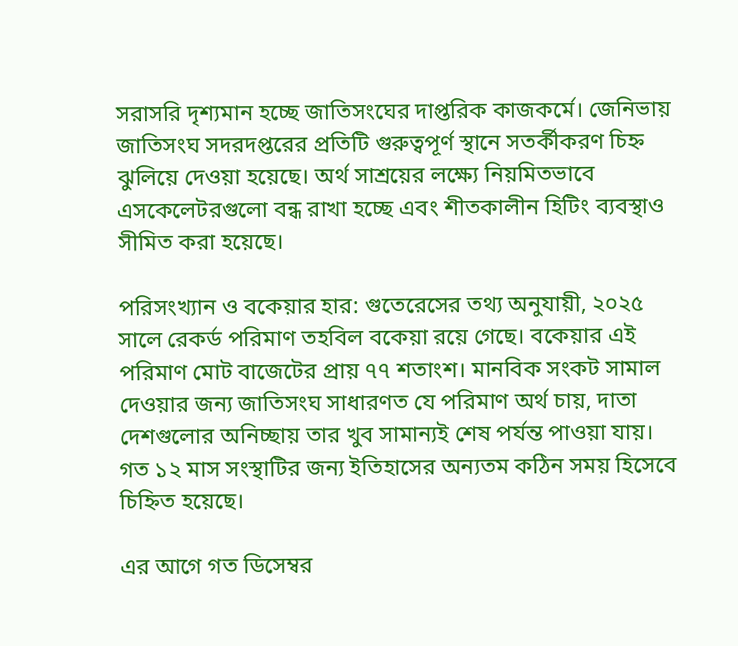সরাসরি দৃশ্যমান হচ্ছে জাতিসংঘের দাপ্তরিক কাজকর্মে। জেনিভায় জাতিসংঘ সদরদপ্তরের প্রতিটি গুরুত্বপূর্ণ স্থানে সতর্কীকরণ চিহ্ন ঝুলিয়ে দেওয়া হয়েছে। অর্থ সাশ্রয়ের লক্ষ্যে নিয়মিতভাবে এসকেলেটরগুলো বন্ধ রাখা হচ্ছে এবং শীতকালীন হিটিং ব্যবস্থাও সীমিত করা হয়েছে।

পরিসংখ্যান ও বকেয়ার হার: গুতেরেসের তথ্য অনুযায়ী, ২০২৫ সালে রেকর্ড পরিমাণ তহবিল বকেয়া রয়ে গেছে। বকেয়ার এই পরিমাণ মোট বাজেটের প্রায় ৭৭ শতাংশ। মানবিক সংকট সামাল দেওয়ার জন্য জাতিসংঘ সাধারণত যে পরিমাণ অর্থ চায়, দাতা দেশগুলোর অনিচ্ছায় তার খুব সামান্যই শেষ পর্যন্ত পাওয়া যায়। গত ১২ মাস সংস্থাটির জন্য ইতিহাসের অন্যতম কঠিন সময় হিসেবে চিহ্নিত হয়েছে।

এর আগে গত ডিসেম্বর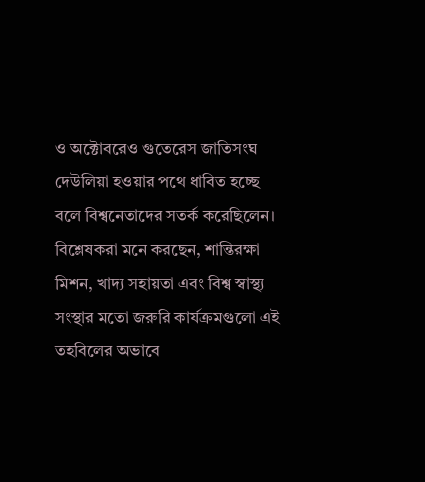ও অক্টোবরেও গুতেরেস জাতিসংঘ দেউলিয়া হওয়ার পথে ধাবিত হচ্ছে বলে বিশ্বনেতাদের সতর্ক করেছিলেন। বিশ্লেষকরা মনে করছেন, শান্তিরক্ষা মিশন, খাদ্য সহায়তা এবং বিশ্ব স্বাস্থ্য সংস্থার মতো জরুরি কার্যক্রমগুলো এই তহবিলের অভাবে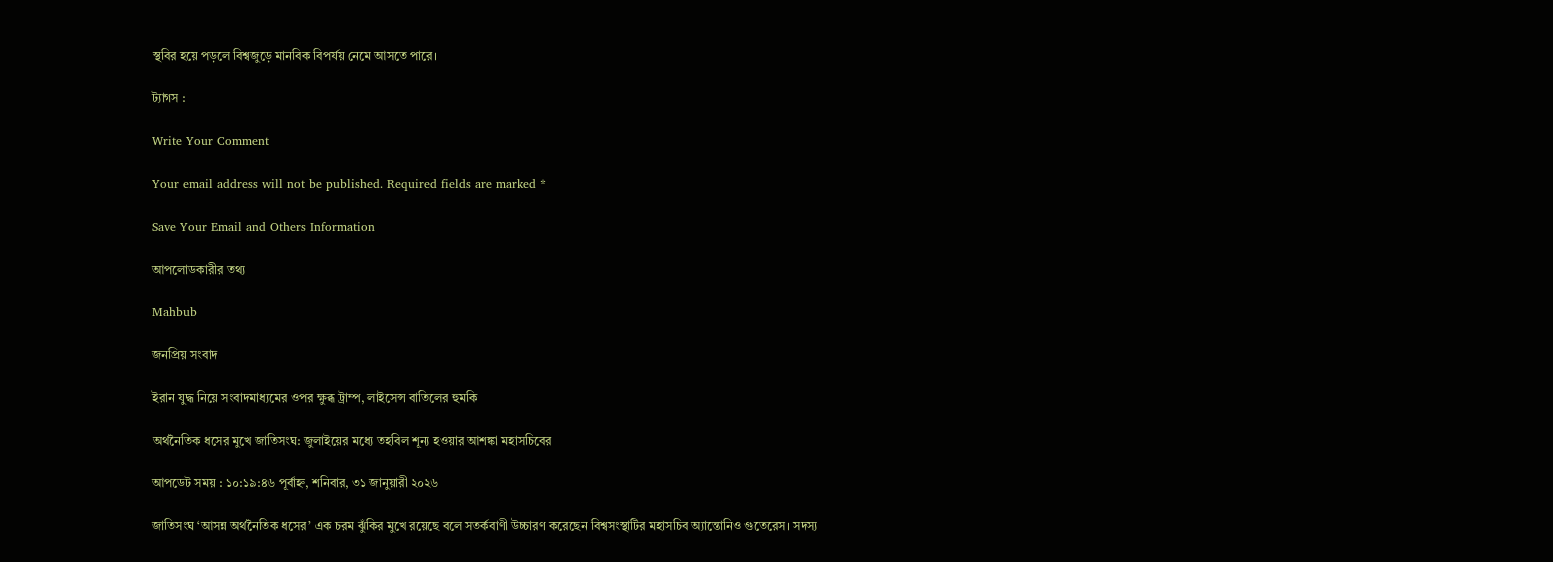স্থবির হয়ে পড়লে বিশ্বজুড়ে মানবিক বিপর্যয় নেমে আসতে পারে।

ট্যাগস :

Write Your Comment

Your email address will not be published. Required fields are marked *

Save Your Email and Others Information

আপলোডকারীর তথ্য

Mahbub

জনপ্রিয় সংবাদ

ইরান যুদ্ধ নিয়ে সংবাদমাধ্যমের ওপর ক্ষুব্ধ ট্রাম্প, লাইসেন্স বাতিলের হুমকি

অর্থনৈতিক ধসের মুখে জাতিসংঘ: জুলাইয়ের মধ্যে তহবিল শূন্য হওয়ার আশঙ্কা মহাসচিবের

আপডেট সময় : ১০:১৯:৪৬ পূর্বাহ্ন, শনিবার, ৩১ জানুয়ারী ২০২৬

জাতিসংঘ ‘আসন্ন অর্থনৈতিক ধসের’ এক চরম ঝুঁকির মুখে রয়েছে বলে সতর্কবাণী উচ্চারণ করেছেন বিশ্বসংস্থাটির মহাসচিব অ্যান্তোনিও গুতেরেস। সদস্য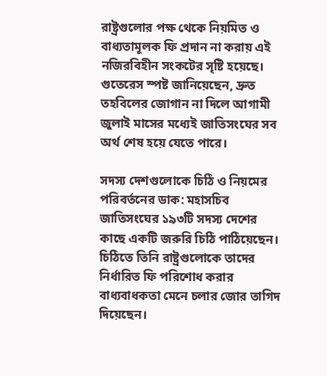রাষ্ট্রগুলোর পক্ষ থেকে নিয়মিত ও বাধ্যতামূলক ফি প্রদান না করায় এই নজিরবিহীন সংকটের সৃষ্টি হয়েছে। গুতেরেস স্পষ্ট জানিয়েছেন, দ্রুত তহবিলের জোগান না দিলে আগামী জুলাই মাসের মধ্যেই জাতিসংঘের সব অর্থ শেষ হয়ে যেতে পারে।

সদস্য দেশগুলোকে চিঠি ও নিয়মের পরিবর্তনের ডাক: মহাসচিব জাতিসংঘের ১৯৩টি সদস্য দেশের কাছে একটি জরুরি চিঠি পাঠিয়েছেন। চিঠিতে তিনি রাষ্ট্রগুলোকে তাদের নির্ধারিত ফি পরিশোধ করার বাধ্যবাধকতা মেনে চলার জোর তাগিদ দিয়েছেন।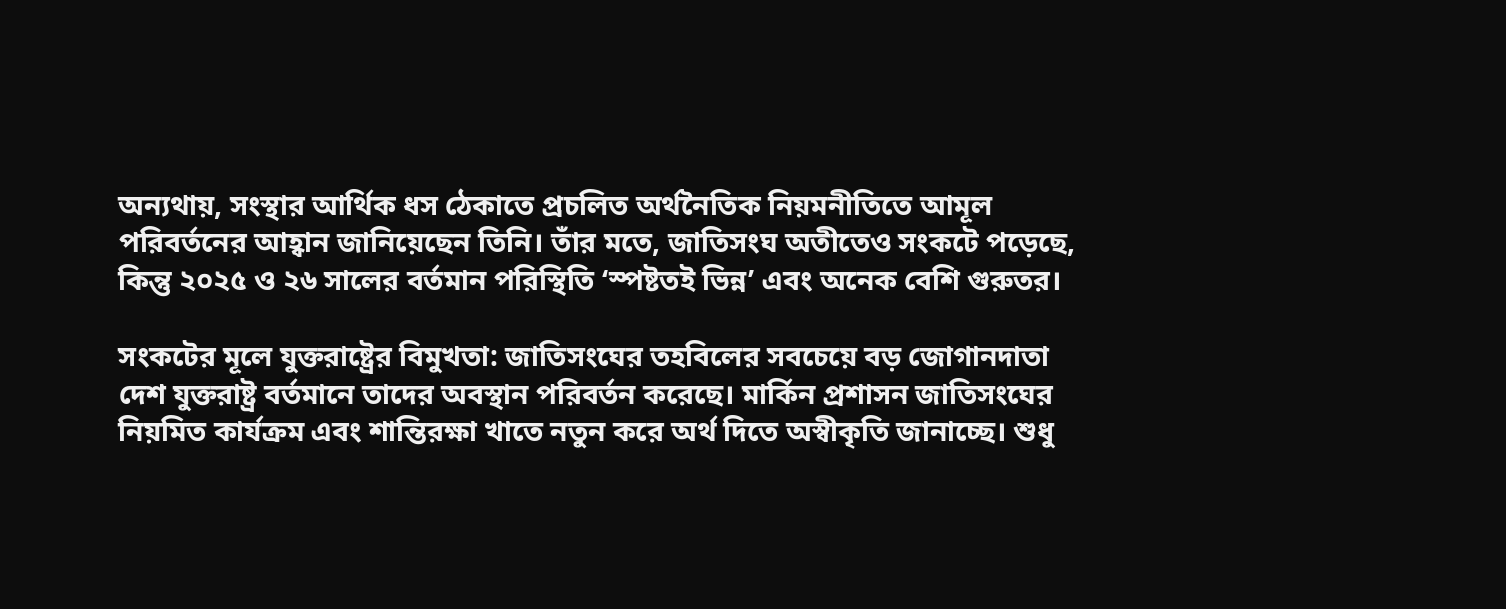অন্যথায়, সংস্থার আর্থিক ধস ঠেকাতে প্রচলিত অর্থনৈতিক নিয়মনীতিতে আমূল পরিবর্তনের আহ্বান জানিয়েছেন তিনি। তাঁর মতে, জাতিসংঘ অতীতেও সংকটে পড়েছে, কিন্তু ২০২৫ ও ২৬ সালের বর্তমান পরিস্থিতি ‘স্পষ্টতই ভিন্ন’ এবং অনেক বেশি গুরুতর।

সংকটের মূলে যুক্তরাষ্ট্রের বিমুখতা: জাতিসংঘের তহবিলের সবচেয়ে বড় জোগানদাতা দেশ যুক্তরাষ্ট্র বর্তমানে তাদের অবস্থান পরিবর্তন করেছে। মার্কিন প্রশাসন জাতিসংঘের নিয়মিত কার্যক্রম এবং শান্তিরক্ষা খাতে নতুন করে অর্থ দিতে অস্বীকৃতি জানাচ্ছে। শুধু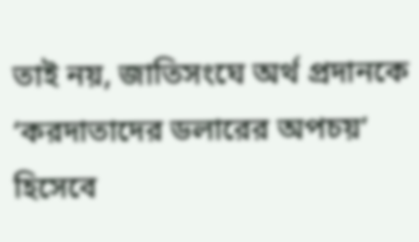তাই নয়, জাতিসংঘে অর্থ প্রদানকে ‘করদাতাদের ডলারের অপচয়’ হিসেবে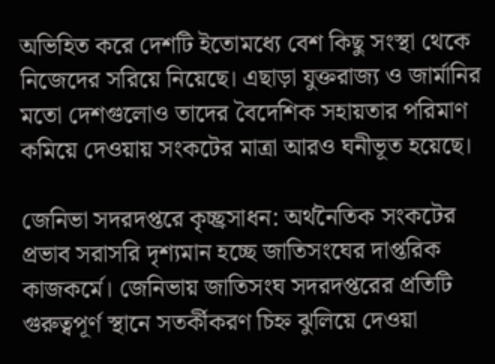অভিহিত করে দেশটি ইতোমধ্যে বেশ কিছু সংস্থা থেকে নিজেদের সরিয়ে নিয়েছে। এছাড়া যুক্তরাজ্য ও জার্মানির মতো দেশগুলোও তাদের বৈদেশিক সহায়তার পরিমাণ কমিয়ে দেওয়ায় সংকটের মাত্রা আরও ঘনীভূত হয়েছে।

জেনিভা সদরদপ্তরে কৃচ্ছ্রসাধন: অর্থনৈতিক সংকটের প্রভাব সরাসরি দৃশ্যমান হচ্ছে জাতিসংঘের দাপ্তরিক কাজকর্মে। জেনিভায় জাতিসংঘ সদরদপ্তরের প্রতিটি গুরুত্বপূর্ণ স্থানে সতর্কীকরণ চিহ্ন ঝুলিয়ে দেওয়া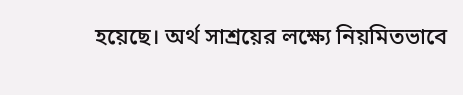হয়েছে। অর্থ সাশ্রয়ের লক্ষ্যে নিয়মিতভাবে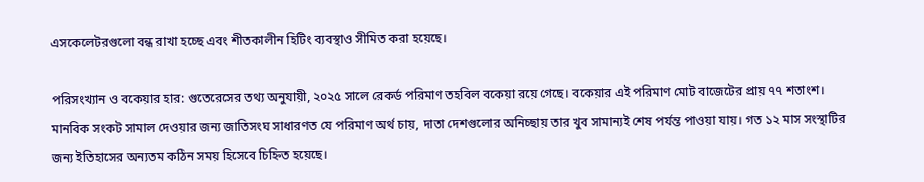এসকেলেটরগুলো বন্ধ রাখা হচ্ছে এবং শীতকালীন হিটিং ব্যবস্থাও সীমিত করা হয়েছে।

পরিসংখ্যান ও বকেয়ার হার: গুতেরেসের তথ্য অনুযায়ী, ২০২৫ সালে রেকর্ড পরিমাণ তহবিল বকেয়া রয়ে গেছে। বকেয়ার এই পরিমাণ মোট বাজেটের প্রায় ৭৭ শতাংশ। মানবিক সংকট সামাল দেওয়ার জন্য জাতিসংঘ সাধারণত যে পরিমাণ অর্থ চায়, দাতা দেশগুলোর অনিচ্ছায় তার খুব সামান্যই শেষ পর্যন্ত পাওয়া যায়। গত ১২ মাস সংস্থাটির জন্য ইতিহাসের অন্যতম কঠিন সময় হিসেবে চিহ্নিত হয়েছে।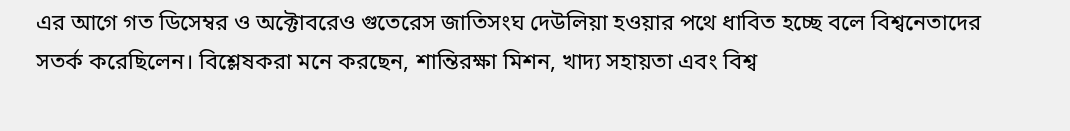এর আগে গত ডিসেম্বর ও অক্টোবরেও গুতেরেস জাতিসংঘ দেউলিয়া হওয়ার পথে ধাবিত হচ্ছে বলে বিশ্বনেতাদের সতর্ক করেছিলেন। বিশ্লেষকরা মনে করছেন, শান্তিরক্ষা মিশন, খাদ্য সহায়তা এবং বিশ্ব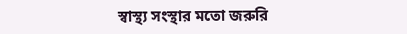স্বাস্থ্য সংস্থার মতো জরুরি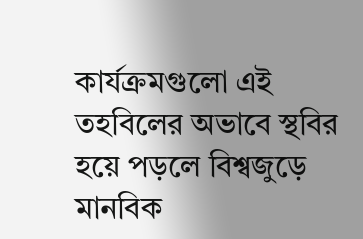কার্যক্রমগুলো এই তহবিলের অভাবে স্থবির হয়ে পড়লে বিশ্বজুড়ে মানবিক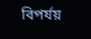বিপর্যয়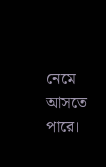নেমে আসতে পারে।